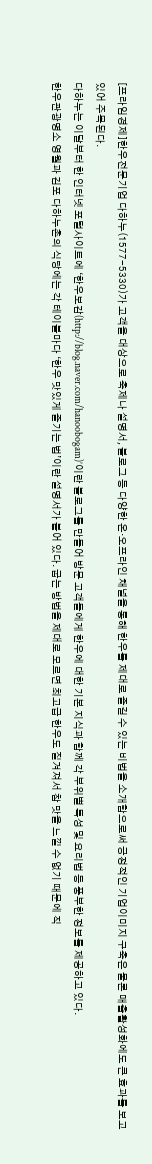[프라임경제]한우전문기업 다하누(1577-5330)가 고객을 대상으로 축제나 설명서, 블로그 등 다양한 온·오프라인 채널을 통해 한우를 제대로 즐길 수 있는 비법을 소개함으로써 긍정적인 기업이미지 구축은 물론 매출활성화에도 큰 효과를 보고 있어 주목된다.
다하누는 이달부터 한 인터넷 포털사이트에 ‘한우보감(http://blog.naver.com/hanoobogam)’이란 블로그를 만들어 방문 고객들에게 한우에 대한 기본 지식과 함께 각 부위별 특성 및 요리법 등 풍부한 정보를 제공하고 있다.
한우관광명소 영월과 김포 다하누촌의 식당에는 각 테이블마다 ‘한우 맛있게 즐기는 법’이란 설명서가 붙어 있다. 굽는 방법을 제대로 모르면 최고급 한우도 질겨져서 참 맛을 느낄 수 없기 때문에 직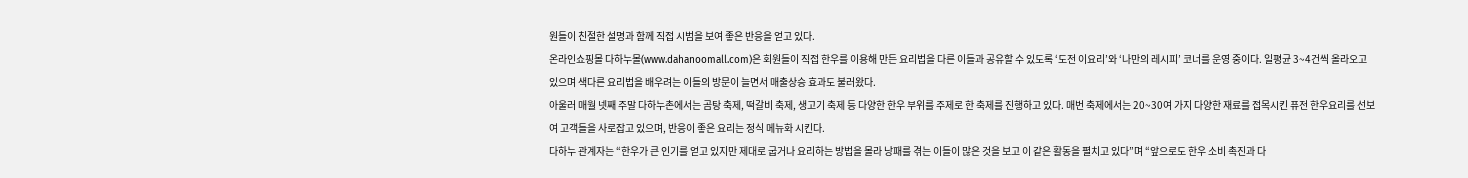원들이 친절한 설명과 함께 직접 시범을 보여 좋은 반응을 얻고 있다.
온라인쇼핑몰 다하누몰(www.dahanoomall.com)은 회원들이 직접 한우를 이용해 만든 요리법을 다른 이들과 공유할 수 있도록 ‘도전 이요리’와 ‘나만의 레시피’ 코너를 운영 중이다. 일평균 3~4건씩 올라오고 있으며 색다른 요리법을 배우려는 이들의 방문이 늘면서 매출상승 효과도 불러왔다.
아울러 매월 넷째 주말 다하누촌에서는 곰탕 축제, 떡갈비 축제, 생고기 축제 등 다양한 한우 부위를 주제로 한 축제를 진행하고 있다. 매번 축제에서는 20~30여 가지 다양한 재료를 접목시킨 퓨전 한우요리를 선보여 고객들을 사로잡고 있으며, 반응이 좋은 요리는 정식 메뉴화 시킨다.
다하누 관계자는 “한우가 큰 인기를 얻고 있지만 제대로 굽거나 요리하는 방법을 몰라 낭패를 겪는 이들이 많은 것을 보고 이 같은 활동을 펼치고 있다”며 “앞으로도 한우 소비 촉진과 다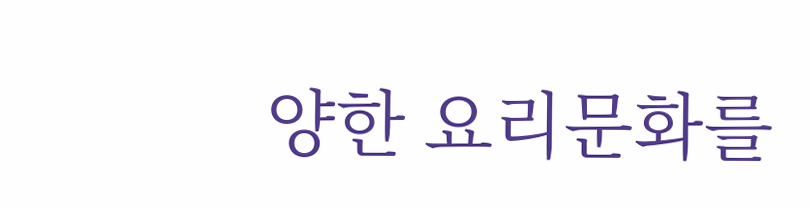양한 요리문화를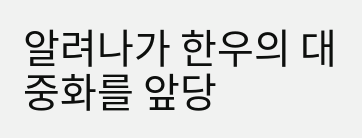알려나가 한우의 대중화를 앞당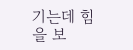기는데 힘을 보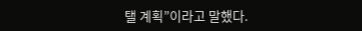탤 계획”이라고 말했다.